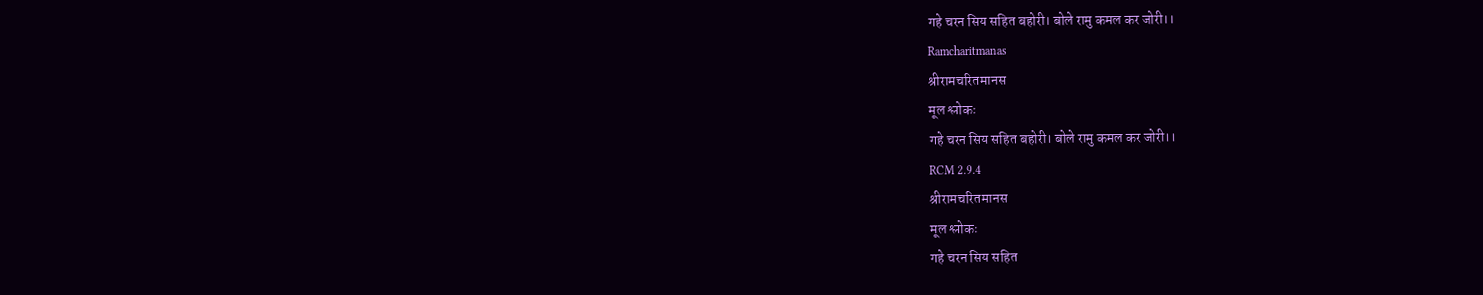गहे चरन सिय सहित बहोरी। बोले रामु कमल कर जोरी।।
Ramcharitmanas
श्रीरामचरितमानस
मूल श्लोकः
गहे चरन सिय सहित बहोरी। बोले रामु कमल कर जोरी।।
RCM 2.9.4
श्रीरामचरितमानस
मूल श्लोकः
गहे चरन सिय सहित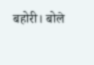बहोरी। बोले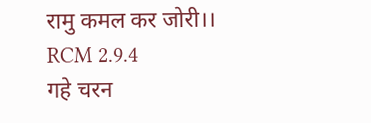रामु कमल कर जोरी।।
RCM 2.9.4
गहे चरन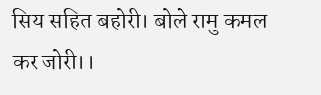सिय सहित बहोरी। बोले रामु कमल कर जोरी।।